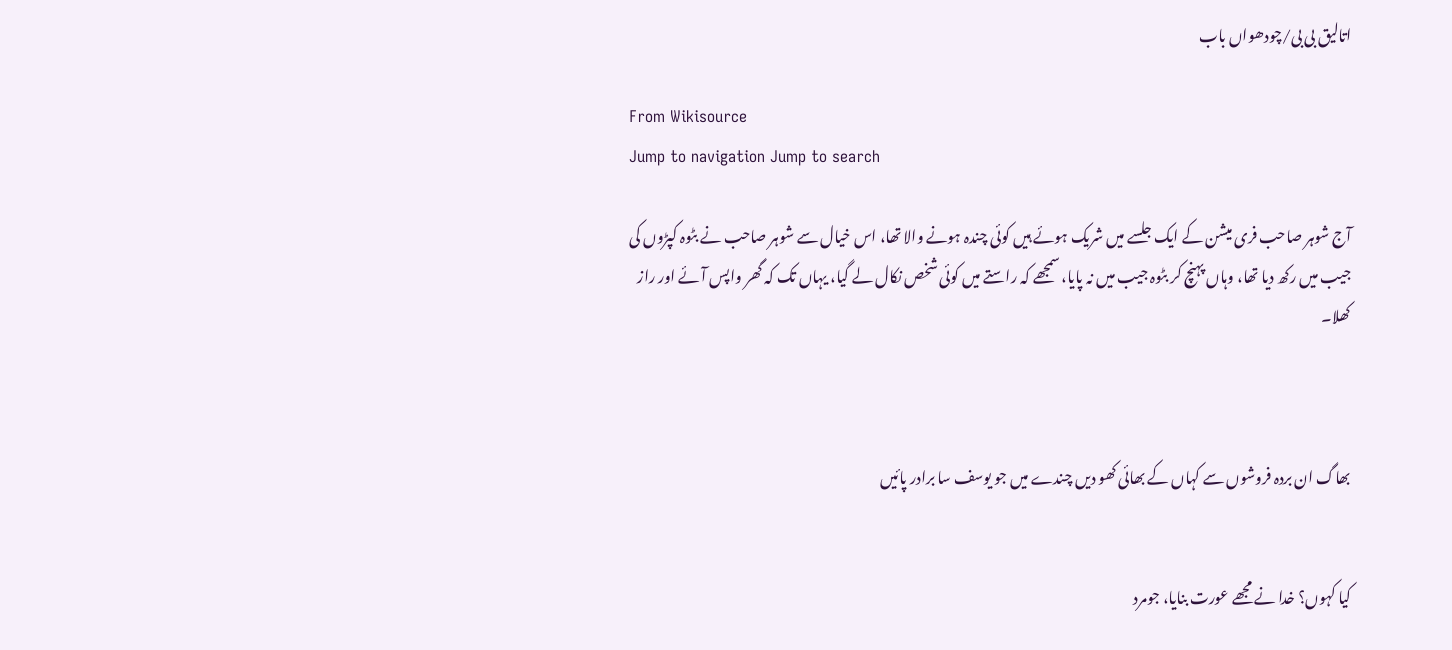اتالیق بی بی/چودھواں باب

From Wikisource
Jump to navigation Jump to search

آج شوہر صاحب فری میشن کے ایک جلسے میں شریک ہوئے ہیں کوئی چندہ ہونے والا تھا، اس خیال سے شوہر صاحب نے بٹوہ کپڑوں کی جیب میں رکھ دیا تھا، وہاں پہنچ کر بٹوہ جیب میں نہ پایا، سمجھے کہ راستے میں کوئی شخص نکال لے گیا، یہاں تک کہ گھر واپس آئے اور راز کھلا۔



بھاگ ان بردہ فروشوں سے کہاں کے بھائی کھو دیں چندے میں جو یوسف سا برادر پائیں


کیا کہوں؟ خدا نے مجھے عورت بنایا، جومرد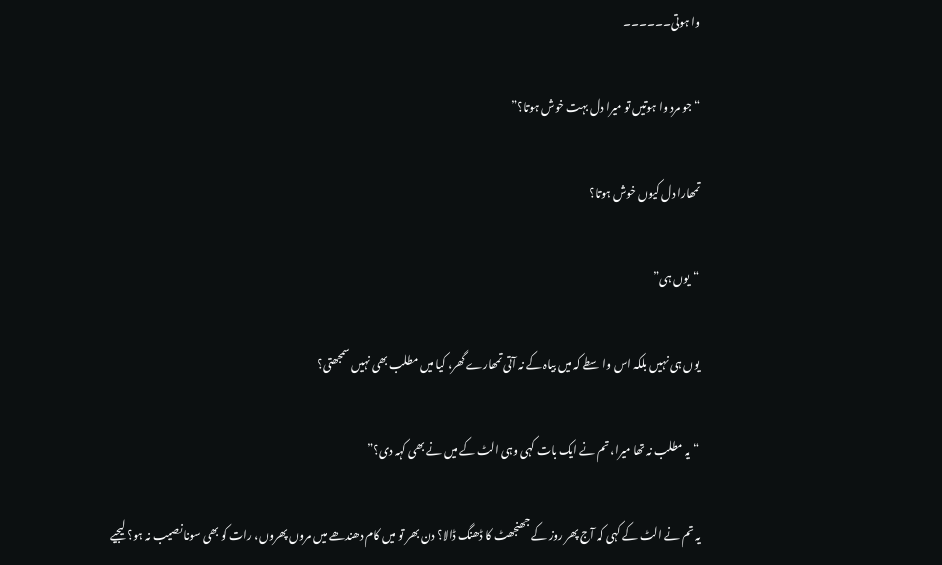وا ہوتی۔۔۔۔۔۔

“جو مرد وا ہوتیں تو میرا دل بہت خوش ہوتا؟”

تمھارا دل کیوں خوش ہوتا؟

“یوں ہی”

یوں ہی نہیں بلکہ اس واسطے کہ میں بیاہ کے نہ آتی تمھارے گھر، کیا میں مطلب بھی نہیں سمجھتی؟

“یہ مطلب نہ تھا میرا، تم نے ایک بات کہی وہی الٹ کے میں نے بھی کہہ دی؟”

یہ تم نے الٹ کے کہی کہ آج پھر روز کے جھنجھٹ کا ڈھنگ ڈالا؟ دن بھر تو میں کام دھندھے میں مروں پھروں، رات کو بھی سونا نصیب نہ ہو؟ لیجیے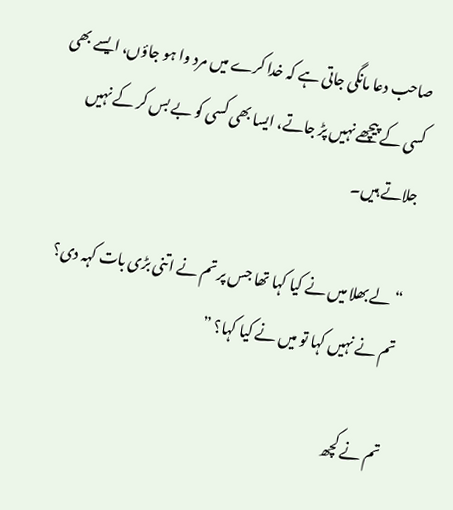صاحب دعا مانگی جاتی ہے کہ خدا کرے میں مرد وا ہو جاؤں، ایسے بھی کسی کے پیچھے نہیں پڑ جاتے، ایسا بھی کسی کو بے بس کر کے نہیں جلاتے ہیں۔

“لے بھلا میں نے کیا کہا تھا جس پر تم نے اتنی بڑی بات کہہ دی؟ تم نے نہیں کہا تو میں نے کیا کہا؟ ”

تم نے کچھ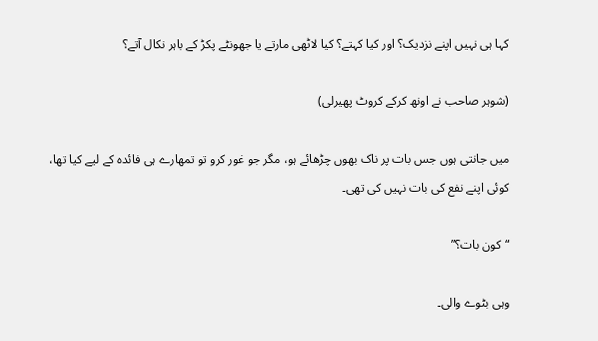کہا ہی نہیں اپنے نزدیک؟ اور کیا کہتے؟ کیا لاٹھی مارتے یا جھونٹے پکڑ کے باہر نکال آتے؟

(شوہر صاحب نے اونھ کرکے کروٹ پھیرلی)

میں جانتی ہوں جس بات پر ناک بھوں چڑھائے ہو، مگر جو غور کرو تو تمھارے ہی فائدہ کے لیے کیا تھا، کوئی اپنے نفع کی بات نہیں کی تھی۔

“کون بات؟”

وہی بٹوے والی۔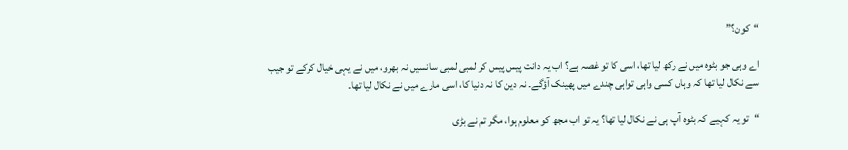“کون؟”

اے وہی جو بٹوہ میں نے رکھ لیا تھا، اسی کا تو غصہ ہے؟ اب یہ دانت پیس پیس کر لمبی لمبی سانسیں نہ بھرو، میں نے یہی خیال کرکے تو جیب سے نکال لیا تھا کہ وہاں کسی واہی تواہی چندے میں پھینک آؤگے۔ نہ دین کا نہ دنیا کا، اسی مارے میں نے نکال لیا تھا۔

“تو یہ کہیے کہ بٹوہ آپ ہی نے نکال لیا تھا؟ یہ تو اب مجھ کو معلوم ہوا، مگر تم نے بڑی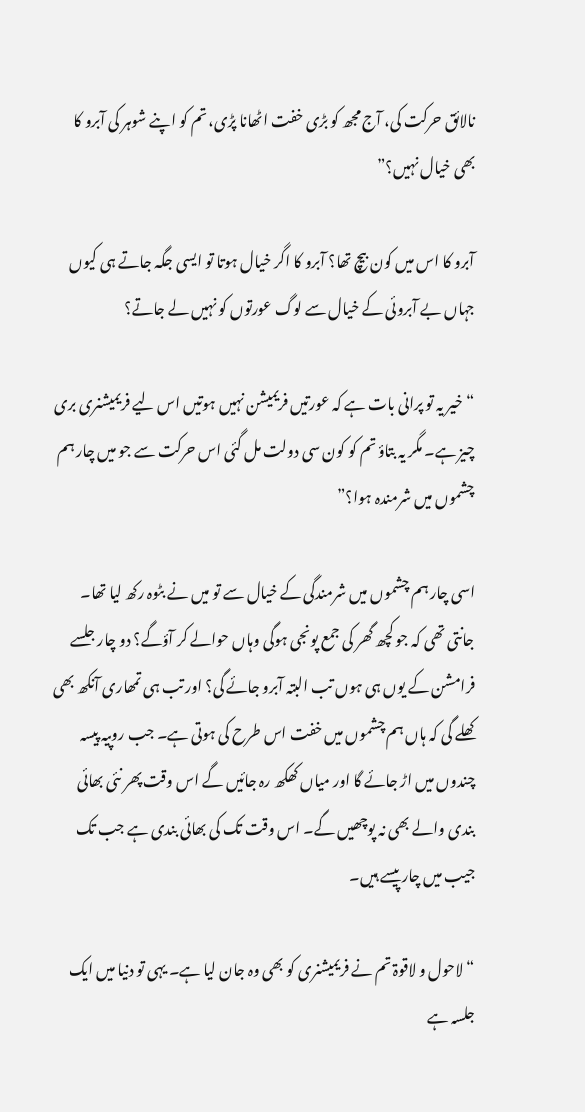نالائق حرکت کی، آج مجھ کو بڑی خفت اٹھانا پڑی، تم کو اپنے شوہر کی آبرو کا بھی خیال نہیں؟”

آبرو کا اس میں کون بیچ تھا؟ آبرو کا اگر خیال ہوتا تو ایسی جگہ جاتے ہی کیوں جہاں بے آبروئی کے خیال سے لوگ عورتوں کو نہیں لے جاتے؟

“خیر یہ تو پرانی بات ہے کہ عورتیں فریمیشن نہیں ہوتیں اس لیے فریمیشنری بری چیز ہے۔ مگر یہ بتاؤ تم کو کون سی دولت مل گئی اس حرکت سے جو میں چار ہم چشموں میں شرمندہ ہوا؟”

اسی چار ہم چشموں میں شرمندگی کے خیال سے تو میں نے بٹوہ رکھ لیا تھا۔ جانتی تھی کہ جو کچھ گھر کی جمع پونجی ہوگی وہاں حوالے کر آؤگے؟ دو چار جلسے فرامشن کے یوں ہی ہوں تب البتہ آبرو جائے گی؟ اور تب ہی تمھاری آنکھ بھی کھلے گی کہ ہاں ہم چشموں میں خفت اس طرح کی ہوتی ہے۔ جب روپیہ پیسہ چندوں میں اڑ جائے گا اور میاں کھکھ رہ جائیں گے اس وقت پھر نئی بھائی بندی والے بھی نہ پوچھیں گے۔ اس وقت تک کی بھائی بندی ہے جب تک جیب میں چار پیسے ہیں۔

“لاحول و لاقوۃ تم نے فریمیشنری کو بھی وہ جان لیا ہے۔ یہی تو دنیا میں ایک جلسہ ہے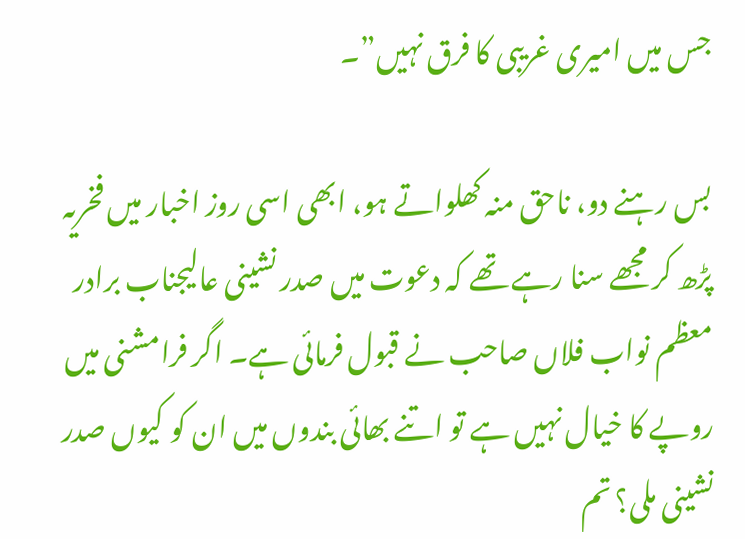جس میں امیری غریبی کا فرق نہیں”۔

بس رہنے دو، ناحق منہ کھلواتے ہو، ابھی اسی روز اخبار میں فخریہ پڑھ کر مجھے سنا رہے تھے کہ دعوت میں صدر نشینی عالیجناب برادر معظم نواب فلاں صاحب نے قبول فرمائی ہے۔ اگر فرامشنی میں روپے کا خیال نہیں ہے تو اتنے بھائی بندوں میں ان کو کیوں صدر نشینی ملی؟ تم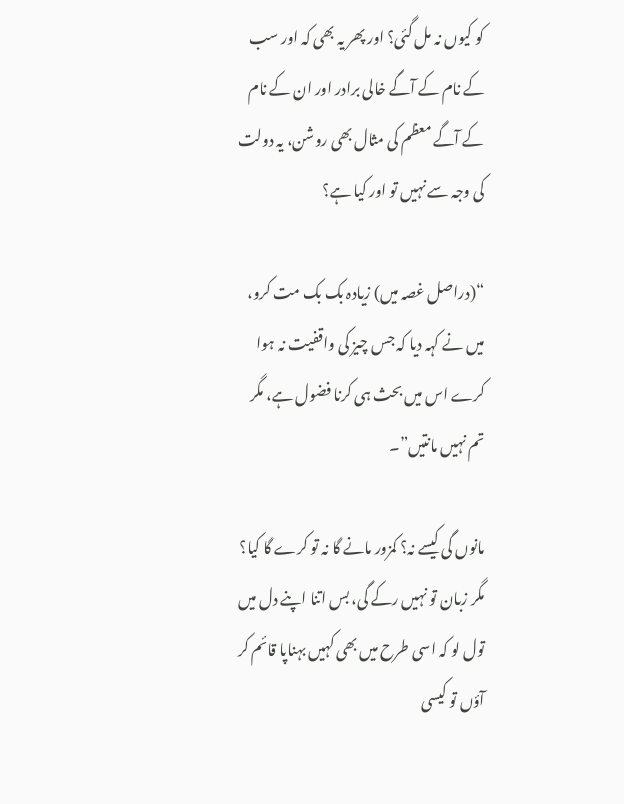کو کیوں نہ مل گئی؟ اور پھر یہ بھی کہ اور سب کے نام کے آگے خالی برادر اور ان کے نام کے آگے معظم کی مثال بھی روشن، یہ دولت کی وجہ سے نہیں تو اور کیا ہے؟

“(دراصل غصہ میں) زیادہ بک بک مت کرو، میں نے کہہ دیا کہ جس چیز کی واقفیت نہ ہوا کرے اس میں بحث ہی کرنا فضول ہے، مگر تم نہیں مانتیں”۔

مانوں گی کیسے نہ؟ کمزور مانے گا نہ تو کرے گا کیا؟ مگر زبان تو نہیں رکے گی، بس اتنا اپنے دل میں تول لو کہ اسی طرح میں بھی کہیں بہناپا قائم کر آؤں تو کیسی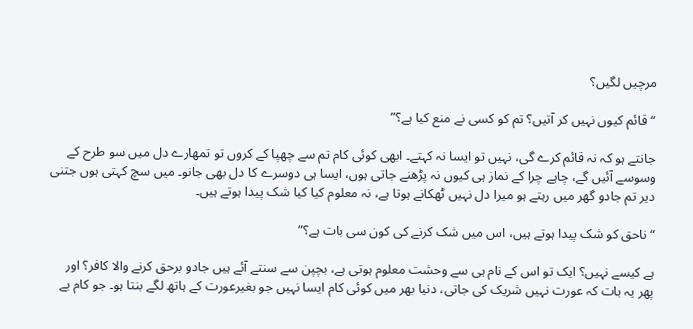مرچیں لگیں؟

“قائم کیوں نہیں کر آتیں؟ تم کو کسی نے منع کیا ہے؟”

جانتے ہو کہ نہ قائم کرے گی، نہیں تو ایسا نہ کہتے۔ ابھی کوئی کام تم سے چھپا کے کروں تو تمھارے دل میں سو طرح کے وسوسے آئیں گے، چاہے چرا کے نماز ہی کیوں نہ پڑھنے جاتی ہوں، ایسا ہی دوسرے کا دل بھی جانو۔ میں سچ کہتی ہوں جتنی دیر تم جادو گھر میں رہتے ہو میرا دل نہیں ٹھکانے ہوتا ہے، نہ معلوم کیا کیا شک پیدا ہوتے ہیں۔

“ناحق کو شک پیدا ہوتے ہیں، اس میں شک کرنے کی کون سی بات ہے؟”

ہے کیسے نہیں؟ ایک تو اس کے نام ہی سے وحشت معلوم ہوتی ہے، بچپن سے سنتے آئے ہیں جادو برحق کرنے والا کافر؟ اور پھر یہ بات کہ عورت نہیں شریک کی جاتی، دنیا بھر میں کوئی کام ایسا نہیں جو بغیرعورت کے ہاتھ لگے بنتا ہو۔ جو کام بے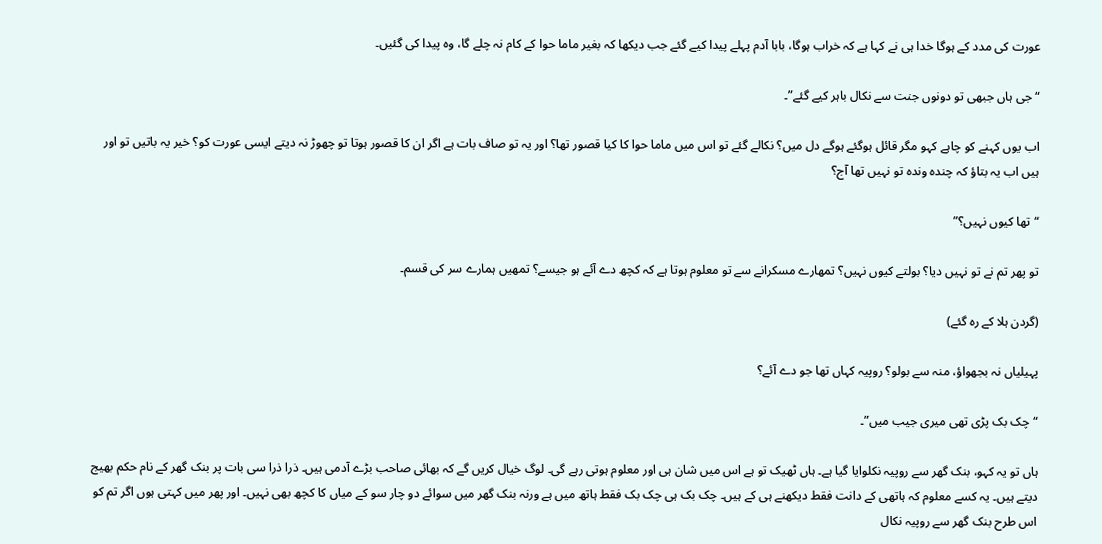عورت کی مدد کے ہوگا خدا ہی نے کہا ہے کہ خراب ہوگا، بابا آدم پہلے پیدا کیے گئے جب دیکھا کہ بغیر ماما حوا کے کام نہ چلے گا، وہ پیدا کی گئیں۔

“جی ہاں جبھی تو دونوں جنت سے نکال باہر کیے گئے”۔

اب یوں کہنے کو چاہے کہو مگر قائل ہوگئے ہوگے دل میں؟ نکالے گئے تو اس میں ماما حوا کا کیا قصور تھا؟ اور یہ تو صاف بات ہے اگر ان کا قصور ہوتا تو چھوڑ نہ دیتے ایسی عورت کو؟ خیر یہ باتیں تو اور ہیں اب یہ بتاؤ کہ چندہ وندہ تو نہیں تھا آج؟

“تھا کیوں نہیں؟”

تو پھر تم نے تو نہیں دیا؟ بولتے کیوں نہیں؟ تمھارے مسکرانے سے تو معلوم ہوتا ہے کہ کچھ دے آئے ہو جیسے؟ تمھیں ہمارے سر کی قسم۔

(گردن ہلا کے رہ گئے)

پہیلیاں نہ بجھواؤ، منہ سے بولو؟ روپیہ کہاں تھا جو دے آئے؟

“چک بک پڑی تھی میری جیب میں”۔

ہاں تو یہ کہو، بنک گھر سے روپیہ نکلوایا گیا ہے۔ ہاں ٹھیک تو ہے اس میں شان ہی اور معلوم ہوتی رہے گی۔ لوگ خیال کریں گے کہ بھائی صاحب بڑے آدمی ہیں۔ ذرا ذرا سی بات پر بنک گھر کے نام حکم بھیج دیتے ہیں۔ یہ کسے معلوم کہ ہاتھی کے دانت فقط دیکھنے ہی کے ہیں۔ چک بک ہی چک بک فقط ہاتھ میں ہے ورنہ بنک گھر میں سوائے دو چار سو کے میاں کا کچھ بھی نہیں۔ اور پھر میں کہتی ہوں اگر تم کو اس طرح بنک گھر سے روپیہ نکال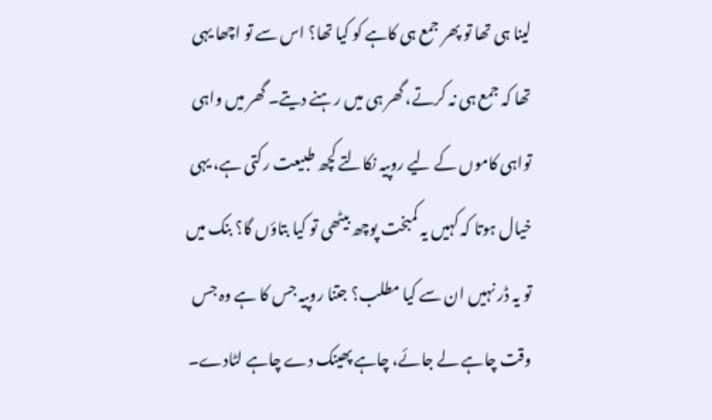لینا ہی تھا تو پھر جمع ہی کاہے کو کیا تھا؟ اس سے تو اچھا یہی تھا کہ جمع ہی نہ کرتے، گھر ہی میں رہنے دیتے۔ گھر میں واہی تواہی کاموں کے لیے روپیہ نکالتے کچھ طبیعت رکتی ہے، یہی خیال ہوتا کہ کہیں یہ کمبخت پوچھ بیٹھی تو کیا بتاؤں گا؟ بنک میں تو یہ ڈر نہیں ان سے کیا مطلب؟ جتنا روپیہ جس کا ہے وہ جس وقت چاہے لے جائے، چاہے پھینک دے چاہے لٹادے۔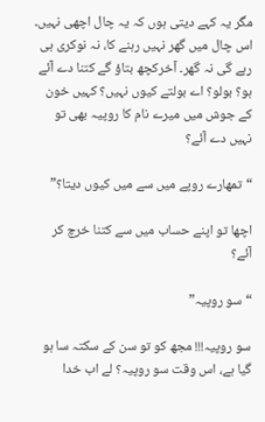مگر یہ کہے دیتی ہوں کہ یہ چال اچھی نہیں۔ اس چال میں گھر نہیں رہنے کا، نہ نوکری ہی رہے گی نہ گھر۔ آخرکچھ بتاؤ گے کتنا دے آئے ہو؟ بولو؟ اے بولتے کیوں نہیں؟ کہیں خون کے جوش میں میرے نام کا روپیہ بھی تو نہیں دے آئے؟

“تمھارے روپے میں سے میں کیوں دیتا؟”

اچھا تو اپنے حساب میں سے کتنا خرچ کر آئے؟

“سو روپیہ”

سو روپیہ!!! مجھ کو تو سن کے سکتہ سا ہو گیا ہے، اس وقت سو روپیہ؟ لے اب خدا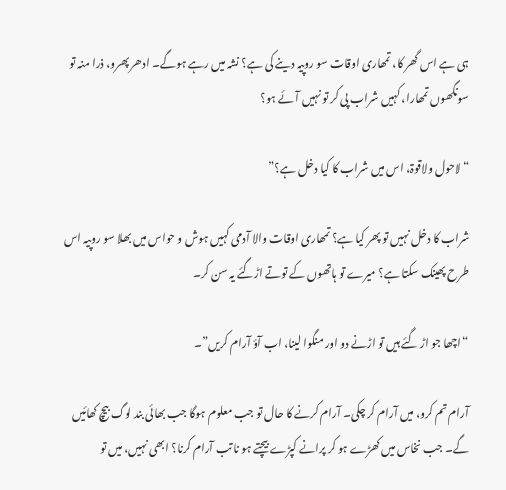ہی ہے اس گھر کا، تمھاری اوقات سو روپیہ دینے کی ہے؟ نشہ میں رہے ہوگے۔ ادھر پھرو، ذرا منہ تو سونگھوں تمھارا، کہیں شراب پی کر تو نہیں آئے ہو؟

“لاحول ولاقوۃ، اس میں شراب کا کیا دخل ہے؟”

شراب کا دخل نہیں تو پھر کیا ہے؟ تمھاری اوقات والا آدمی کہیں ہوش و حواس میں بھلا سو روپیہ اس طرح پھینک سکتا ہے؟ میرے تو ہاتھوں کے توتے اڑگئے یہ سن کر۔

“اچھا جو اڑ گئے ہیں تو اڑنے دو اور منگوا لینا، اب آؤ آرام کریں”۔

آرام تم کرو، میں آرام کر چکی۔ آرام کرنے کا حال تو جب معلوم ہوگا جب بھائی بند لوگ بیچ کھائیں گے۔ جب نخاس میں کھڑے ہو کر پرانے کپڑے بیچتے ہو نا تب آرام کرنا؟ ابھی نہیں، میں تو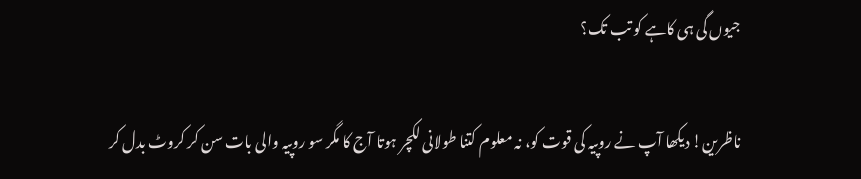جیوں گی ہی کاہے کو تب تک؟

ناظرین! دیکھا آپ نے روپیہ کی قوت کو، نہ معلوم کتنا طولانی لکچر ہوتا آج کا مگر سو روپیہ والی بات سن کر کروٹ بدل کر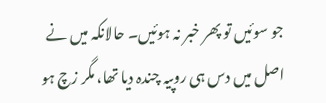جو سوئیں تو پھر خبر نہ ہوئیں۔ حالانکہ میں نے اصل میں دس ہی روپیہ چندہ دیا تھا، مگر زچ ہو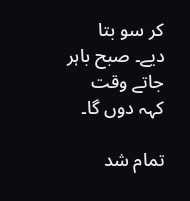کر سو بتا دیے۔ صبح باہر جاتے وقت کہہ دوں گا۔

تمام شد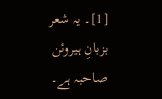[1]۔ یہ شعر بزبانِ ہیروئن صاحبہ ہے۔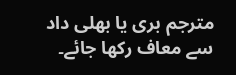مترجم بری یا بھلی داد سے معاف رکھا جائے۔